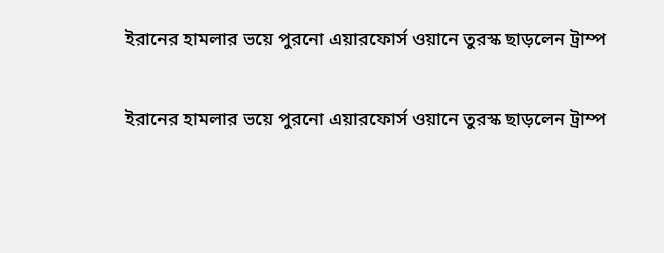ইরানের হামলার ভয়ে পুরনো এয়ারফোর্স ওয়ানে তুরস্ক ছাড়লেন ট্রাম্প

ইরানের হামলার ভয়ে পুরনো এয়ারফোর্স ওয়ানে তুরস্ক ছাড়লেন ট্রাম্প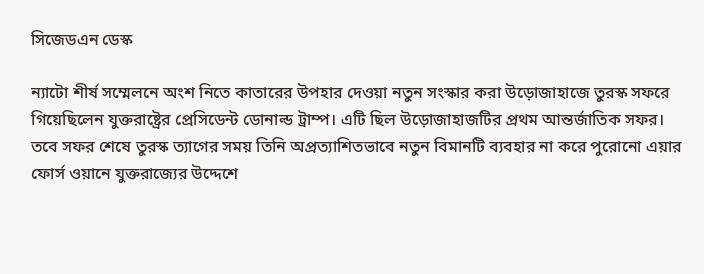সিজেডএন ডেস্ক

ন্যাটো শীর্ষ সম্মেলনে অংশ নিতে কাতারের উপহার দেওয়া নতুন সংস্কার করা উড়োজাহাজে তুরস্ক সফরে গিয়েছিলেন যুক্তরাষ্ট্রের প্রেসিডেন্ট ডোনাল্ড ট্রাম্প। এটি ছিল উড়োজাহাজটির প্রথম আন্তর্জাতিক সফর। তবে সফর শেষে তুরস্ক ত্যাগের সময় তিনি অপ্রত্যাশিতভাবে নতুন বিমানটি ব্যবহার না করে পুরোনো এয়ার ফোর্স ওয়ানে যুক্তরাজ্যের উদ্দেশে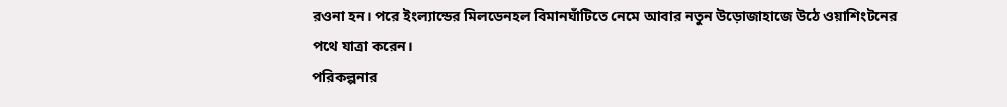রওনা হন। পরে ইংল্যান্ডের মিলডেনহল বিমানঘাঁটিতে নেমে আবার নতুন উড়োজাহাজে উঠে ওয়াশিংটনের পথে যাত্রা করেন।
পরিকল্পনার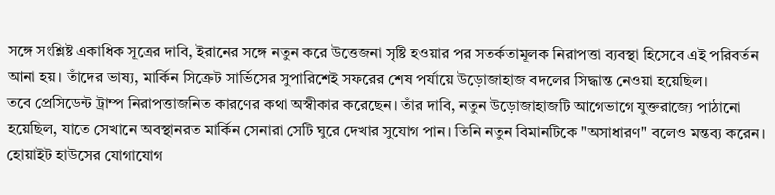সঙ্গে সংশ্লিষ্ট একাধিক সূত্রের দাবি, ইরানের সঙ্গে নতুন করে উত্তেজনা সৃষ্টি হওয়ার পর সতর্কতামূলক নিরাপত্তা ব্যবস্থা হিসেবে এই পরিবর্তন আনা হয়। তাঁদের ভাষ্য, মার্কিন সিক্রেট সার্ভিসের সুপারিশেই সফরের শেষ পর্যায়ে উড়োজাহাজ বদলের সিদ্ধান্ত নেওয়া হয়েছিল।
তবে প্রেসিডেন্ট ট্রাম্প নিরাপত্তাজনিত কারণের কথা অস্বীকার করেছেন। তাঁর দাবি, নতুন উড়োজাহাজটি আগেভাগে যুক্তরাজ্যে পাঠানো হয়েছিল, যাতে সেখানে অবস্থানরত মার্কিন সেনারা সেটি ঘুরে দেখার সুযোগ পান। তিনি নতুন বিমানটিকে "অসাধারণ" বলেও মন্তব্য করেন।
হোয়াইট হাউসের যোগাযোগ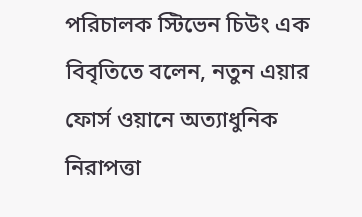পরিচালক স্টিভেন চিউং এক বিবৃতিতে বলেন, নতুন এয়ার ফোর্স ওয়ানে অত্যাধুনিক নিরাপত্তা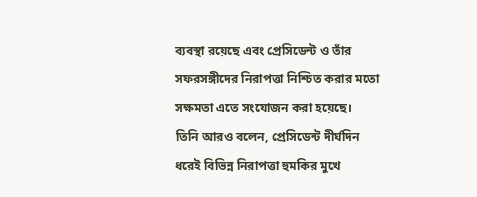ব্যবস্থা রয়েছে এবং প্রেসিডেন্ট ও তাঁর সফরসঙ্গীদের নিরাপত্তা নিশ্চিত করার মতো সক্ষমতা এতে সংযোজন করা হয়েছে।
তিনি আরও বলেন, প্রেসিডেন্ট দীর্ঘদিন ধরেই বিভিন্ন নিরাপত্তা হুমকির মুখে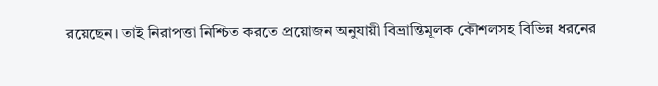রয়েছেন। তাই নিরাপত্তা নিশ্চিত করতে প্রয়োজন অনুযায়ী বিভ্রান্তিমূলক কৌশলসহ বিভিন্ন ধরনের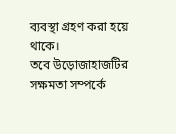ব্যবস্থা গ্রহণ করা হয়ে থাকে।
তবে উড়োজাহাজটির সক্ষমতা সম্পর্কে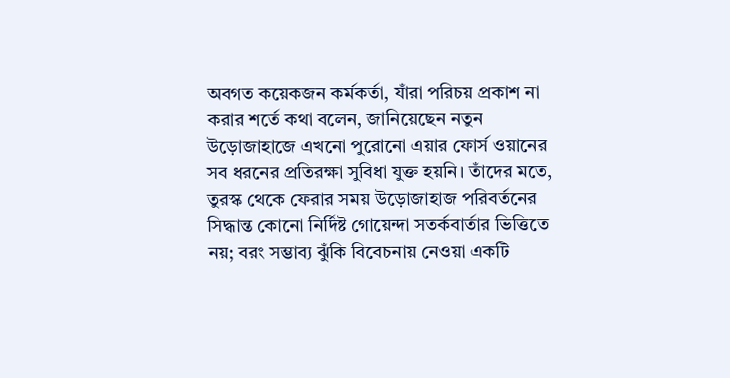অবগত কয়েকজন কর্মকর্তা, যাঁরা পরিচয় প্রকাশ না করার শর্তে কথা বলেন, জানিয়েছেন নতুন উড়োজাহাজে এখনো পুরোনো এয়ার ফোর্স ওয়ানের সব ধরনের প্রতিরক্ষা সুবিধা যুক্ত হয়নি। তাঁদের মতে, তুরস্ক থেকে ফেরার সময় উড়োজাহাজ পরিবর্তনের সিদ্ধান্ত কোনো নির্দিষ্ট গোয়েন্দা সতর্কবার্তার ভিত্তিতে নয়; বরং সম্ভাব্য ঝুঁকি বিবেচনায় নেওয়া একটি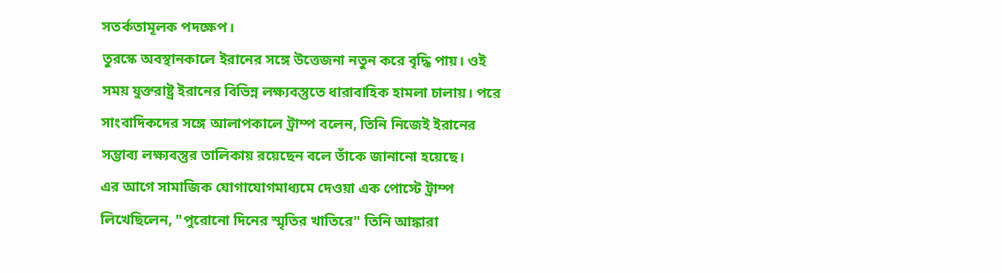সতর্কতামূলক পদক্ষেপ।
তুরস্কে অবস্থানকালে ইরানের সঙ্গে উত্তেজনা নতুন করে বৃদ্ধি পায়। ওই সময় যুক্তরাষ্ট্র ইরানের বিভিন্ন লক্ষ্যবস্তুতে ধারাবাহিক হামলা চালায়। পরে সাংবাদিকদের সঙ্গে আলাপকালে ট্রাম্প বলেন, তিনি নিজেই ইরানের সম্ভাব্য লক্ষ্যবস্তুর তালিকায় রয়েছেন বলে তাঁকে জানানো হয়েছে।
এর আগে সামাজিক যোগাযোগমাধ্যমে দেওয়া এক পোস্টে ট্রাম্প লিখেছিলেন, "পুরোনো দিনের স্মৃতির খাতিরে" তিনি আঙ্কারা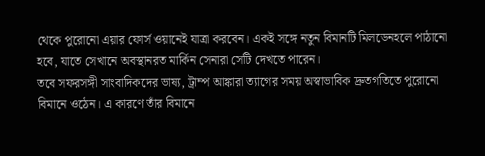থেকে পুরোনো এয়ার ফোর্স ওয়ানেই যাত্রা করবেন। একই সঙ্গে নতুন বিমানটি মিলডেনহলে পাঠানো হবে, যাতে সেখানে অবস্থানরত মার্কিন সেনারা সেটি দেখতে পারেন।
তবে সফরসঙ্গী সাংবাদিকদের ভাষ্য, ট্রাম্প আঙ্কারা ত্যাগের সময় অস্বাভাবিক দ্রুতগতিতে পুরোনো বিমানে ওঠেন। এ কারণে তাঁর বিমানে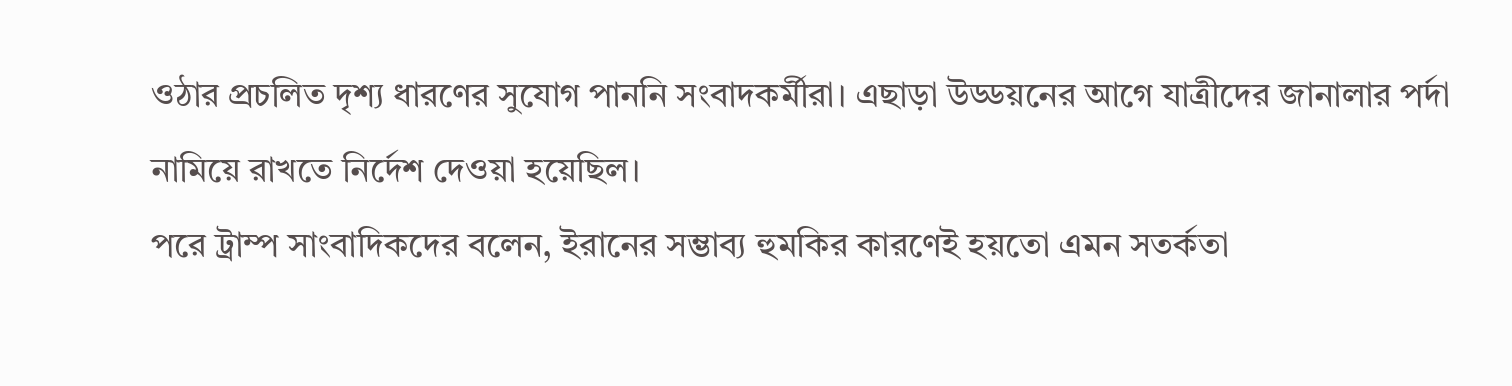ওঠার প্রচলিত দৃশ্য ধারণের সুযোগ পাননি সংবাদকর্মীরা। এছাড়া উড্ডয়নের আগে যাত্রীদের জানালার পর্দা নামিয়ে রাখতে নির্দেশ দেওয়া হয়েছিল।
পরে ট্রাম্প সাংবাদিকদের বলেন, ইরানের সম্ভাব্য হুমকির কারণেই হয়তো এমন সতর্কতা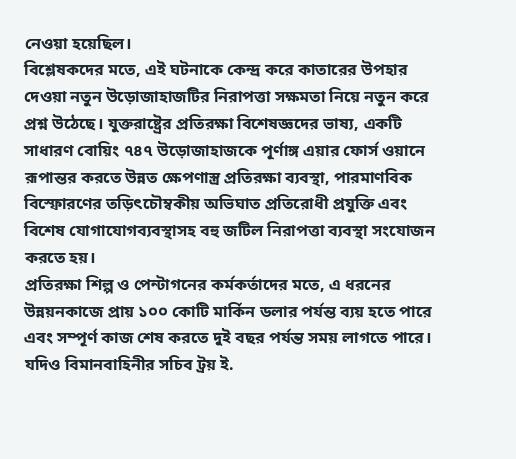নেওয়া হয়েছিল।
বিশ্লেষকদের মতে, এই ঘটনাকে কেন্দ্র করে কাতারের উপহার দেওয়া নতুন উড়োজাহাজটির নিরাপত্তা সক্ষমতা নিয়ে নতুন করে প্রশ্ন উঠেছে। যুক্তরাষ্ট্রের প্রতিরক্ষা বিশেষজ্ঞদের ভাষ্য, একটি সাধারণ বোয়িং ৭৪৭ উড়োজাহাজকে পূর্ণাঙ্গ এয়ার ফোর্স ওয়ানে রূপান্তর করতে উন্নত ক্ষেপণাস্ত্র প্রতিরক্ষা ব্যবস্থা, পারমাণবিক বিস্ফোরণের তড়িৎচৌম্বকীয় অভিঘাত প্রতিরোধী প্রযুক্তি এবং বিশেষ যোগাযোগব্যবস্থাসহ বহু জটিল নিরাপত্তা ব্যবস্থা সংযোজন করতে হয়।
প্রতিরক্ষা শিল্প ও পেন্টাগনের কর্মকর্তাদের মতে, এ ধরনের উন্নয়নকাজে প্রায় ১০০ কোটি মার্কিন ডলার পর্যন্ত ব্যয় হতে পারে এবং সম্পূর্ণ কাজ শেষ করতে দুই বছর পর্যন্ত সময় লাগতে পারে। যদিও বিমানবাহিনীর সচিব ট্রয় ই.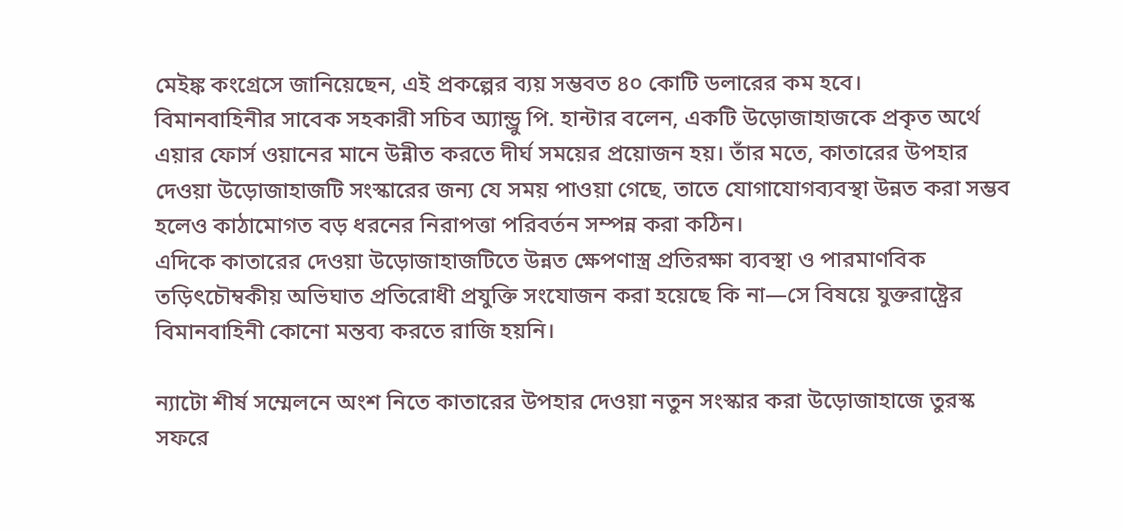মেইঙ্ক কংগ্রেসে জানিয়েছেন, এই প্রকল্পের ব্যয় সম্ভবত ৪০ কোটি ডলারের কম হবে।
বিমানবাহিনীর সাবেক সহকারী সচিব অ্যান্ড্রু পি. হান্টার বলেন, একটি উড়োজাহাজকে প্রকৃত অর্থে এয়ার ফোর্স ওয়ানের মানে উন্নীত করতে দীর্ঘ সময়ের প্রয়োজন হয়। তাঁর মতে, কাতারের উপহার দেওয়া উড়োজাহাজটি সংস্কারের জন্য যে সময় পাওয়া গেছে, তাতে যোগাযোগব্যবস্থা উন্নত করা সম্ভব হলেও কাঠামোগত বড় ধরনের নিরাপত্তা পরিবর্তন সম্পন্ন করা কঠিন।
এদিকে কাতারের দেওয়া উড়োজাহাজটিতে উন্নত ক্ষেপণাস্ত্র প্রতিরক্ষা ব্যবস্থা ও পারমাণবিক তড়িৎচৌম্বকীয় অভিঘাত প্রতিরোধী প্রযুক্তি সংযোজন করা হয়েছে কি না—সে বিষয়ে যুক্তরাষ্ট্রের বিমানবাহিনী কোনো মন্তব্য করতে রাজি হয়নি।

ন্যাটো শীর্ষ সম্মেলনে অংশ নিতে কাতারের উপহার দেওয়া নতুন সংস্কার করা উড়োজাহাজে তুরস্ক সফরে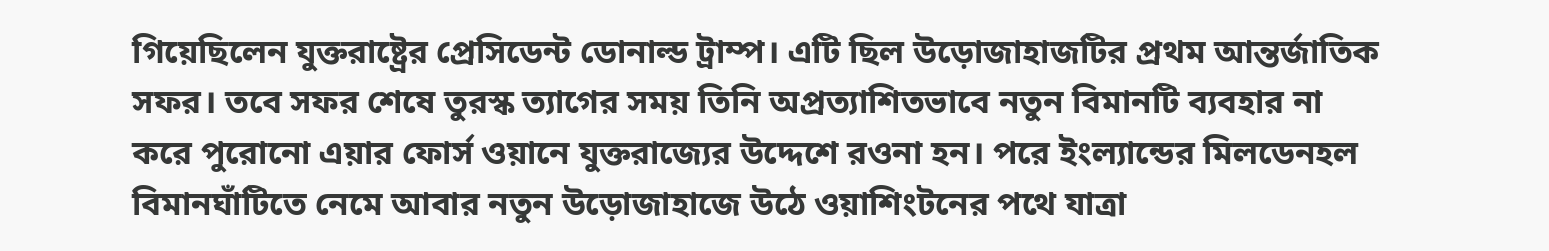গিয়েছিলেন যুক্তরাষ্ট্রের প্রেসিডেন্ট ডোনাল্ড ট্রাম্প। এটি ছিল উড়োজাহাজটির প্রথম আন্তর্জাতিক সফর। তবে সফর শেষে তুরস্ক ত্যাগের সময় তিনি অপ্রত্যাশিতভাবে নতুন বিমানটি ব্যবহার না করে পুরোনো এয়ার ফোর্স ওয়ানে যুক্তরাজ্যের উদ্দেশে রওনা হন। পরে ইংল্যান্ডের মিলডেনহল বিমানঘাঁটিতে নেমে আবার নতুন উড়োজাহাজে উঠে ওয়াশিংটনের পথে যাত্রা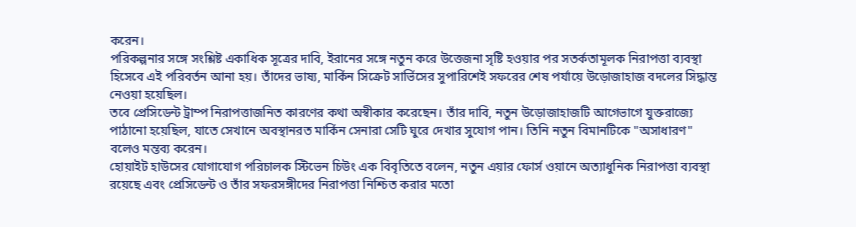করেন।
পরিকল্পনার সঙ্গে সংশ্লিষ্ট একাধিক সূত্রের দাবি, ইরানের সঙ্গে নতুন করে উত্তেজনা সৃষ্টি হওয়ার পর সতর্কতামূলক নিরাপত্তা ব্যবস্থা হিসেবে এই পরিবর্তন আনা হয়। তাঁদের ভাষ্য, মার্কিন সিক্রেট সার্ভিসের সুপারিশেই সফরের শেষ পর্যায়ে উড়োজাহাজ বদলের সিদ্ধান্ত নেওয়া হয়েছিল।
তবে প্রেসিডেন্ট ট্রাম্প নিরাপত্তাজনিত কারণের কথা অস্বীকার করেছেন। তাঁর দাবি, নতুন উড়োজাহাজটি আগেভাগে যুক্তরাজ্যে পাঠানো হয়েছিল, যাতে সেখানে অবস্থানরত মার্কিন সেনারা সেটি ঘুরে দেখার সুযোগ পান। তিনি নতুন বিমানটিকে "অসাধারণ" বলেও মন্তব্য করেন।
হোয়াইট হাউসের যোগাযোগ পরিচালক স্টিভেন চিউং এক বিবৃতিতে বলেন, নতুন এয়ার ফোর্স ওয়ানে অত্যাধুনিক নিরাপত্তা ব্যবস্থা রয়েছে এবং প্রেসিডেন্ট ও তাঁর সফরসঙ্গীদের নিরাপত্তা নিশ্চিত করার মতো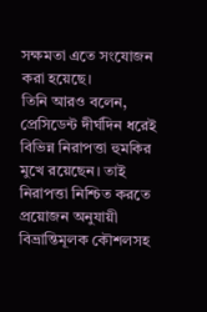সক্ষমতা এতে সংযোজন করা হয়েছে।
তিনি আরও বলেন, প্রেসিডেন্ট দীর্ঘদিন ধরেই বিভিন্ন নিরাপত্তা হুমকির মুখে রয়েছেন। তাই নিরাপত্তা নিশ্চিত করতে প্রয়োজন অনুযায়ী বিভ্রান্তিমূলক কৌশলসহ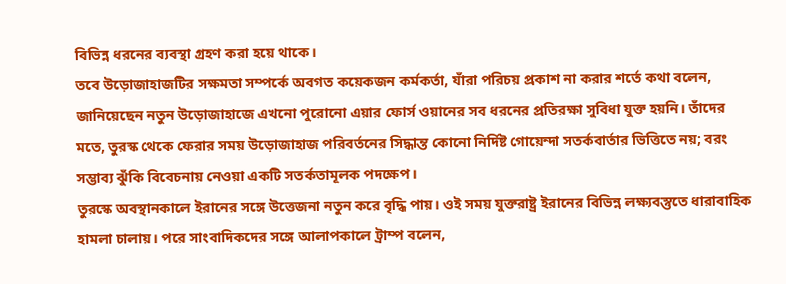বিভিন্ন ধরনের ব্যবস্থা গ্রহণ করা হয়ে থাকে।
তবে উড়োজাহাজটির সক্ষমতা সম্পর্কে অবগত কয়েকজন কর্মকর্তা, যাঁরা পরিচয় প্রকাশ না করার শর্তে কথা বলেন, জানিয়েছেন নতুন উড়োজাহাজে এখনো পুরোনো এয়ার ফোর্স ওয়ানের সব ধরনের প্রতিরক্ষা সুবিধা যুক্ত হয়নি। তাঁদের মতে, তুরস্ক থেকে ফেরার সময় উড়োজাহাজ পরিবর্তনের সিদ্ধান্ত কোনো নির্দিষ্ট গোয়েন্দা সতর্কবার্তার ভিত্তিতে নয়; বরং সম্ভাব্য ঝুঁকি বিবেচনায় নেওয়া একটি সতর্কতামূলক পদক্ষেপ।
তুরস্কে অবস্থানকালে ইরানের সঙ্গে উত্তেজনা নতুন করে বৃদ্ধি পায়। ওই সময় যুক্তরাষ্ট্র ইরানের বিভিন্ন লক্ষ্যবস্তুতে ধারাবাহিক হামলা চালায়। পরে সাংবাদিকদের সঙ্গে আলাপকালে ট্রাম্প বলেন,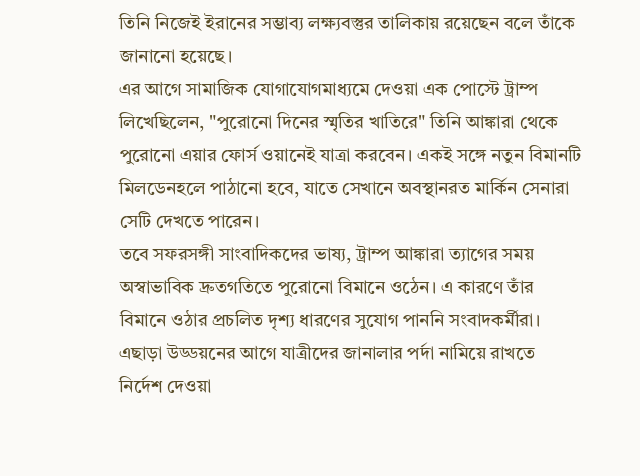তিনি নিজেই ইরানের সম্ভাব্য লক্ষ্যবস্তুর তালিকায় রয়েছেন বলে তাঁকে জানানো হয়েছে।
এর আগে সামাজিক যোগাযোগমাধ্যমে দেওয়া এক পোস্টে ট্রাম্প লিখেছিলেন, "পুরোনো দিনের স্মৃতির খাতিরে" তিনি আঙ্কারা থেকে পুরোনো এয়ার ফোর্স ওয়ানেই যাত্রা করবেন। একই সঙ্গে নতুন বিমানটি মিলডেনহলে পাঠানো হবে, যাতে সেখানে অবস্থানরত মার্কিন সেনারা সেটি দেখতে পারেন।
তবে সফরসঙ্গী সাংবাদিকদের ভাষ্য, ট্রাম্প আঙ্কারা ত্যাগের সময় অস্বাভাবিক দ্রুতগতিতে পুরোনো বিমানে ওঠেন। এ কারণে তাঁর বিমানে ওঠার প্রচলিত দৃশ্য ধারণের সুযোগ পাননি সংবাদকর্মীরা। এছাড়া উড্ডয়নের আগে যাত্রীদের জানালার পর্দা নামিয়ে রাখতে নির্দেশ দেওয়া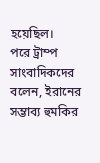হয়েছিল।
পরে ট্রাম্প সাংবাদিকদের বলেন, ইরানের সম্ভাব্য হুমকির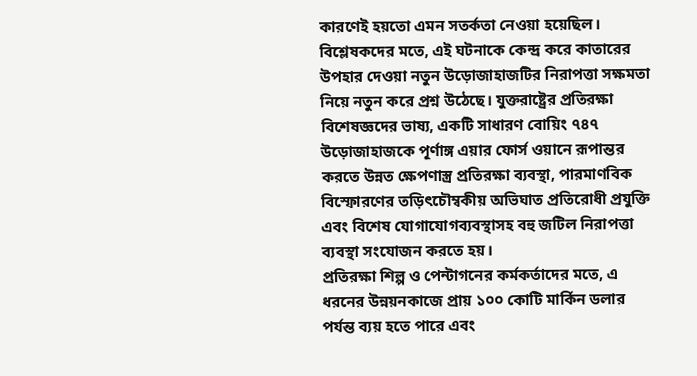কারণেই হয়তো এমন সতর্কতা নেওয়া হয়েছিল।
বিশ্লেষকদের মতে, এই ঘটনাকে কেন্দ্র করে কাতারের উপহার দেওয়া নতুন উড়োজাহাজটির নিরাপত্তা সক্ষমতা নিয়ে নতুন করে প্রশ্ন উঠেছে। যুক্তরাষ্ট্রের প্রতিরক্ষা বিশেষজ্ঞদের ভাষ্য, একটি সাধারণ বোয়িং ৭৪৭ উড়োজাহাজকে পূর্ণাঙ্গ এয়ার ফোর্স ওয়ানে রূপান্তর করতে উন্নত ক্ষেপণাস্ত্র প্রতিরক্ষা ব্যবস্থা, পারমাণবিক বিস্ফোরণের তড়িৎচৌম্বকীয় অভিঘাত প্রতিরোধী প্রযুক্তি এবং বিশেষ যোগাযোগব্যবস্থাসহ বহু জটিল নিরাপত্তা ব্যবস্থা সংযোজন করতে হয়।
প্রতিরক্ষা শিল্প ও পেন্টাগনের কর্মকর্তাদের মতে, এ ধরনের উন্নয়নকাজে প্রায় ১০০ কোটি মার্কিন ডলার পর্যন্ত ব্যয় হতে পারে এবং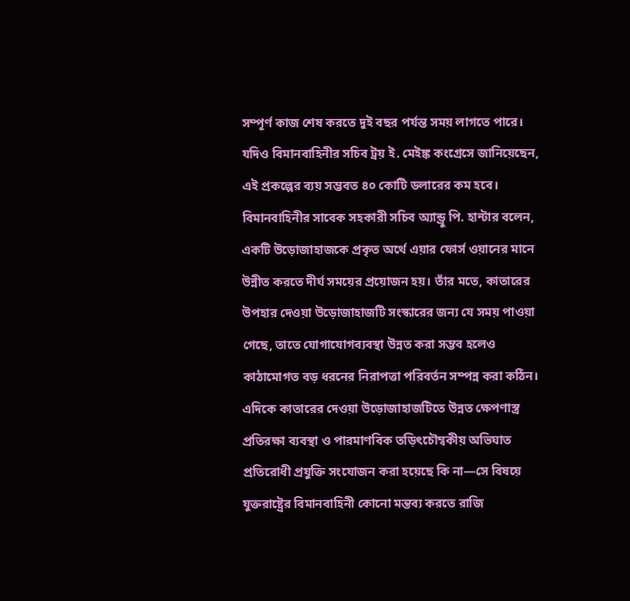সম্পূর্ণ কাজ শেষ করতে দুই বছর পর্যন্ত সময় লাগতে পারে। যদিও বিমানবাহিনীর সচিব ট্রয় ই. মেইঙ্ক কংগ্রেসে জানিয়েছেন, এই প্রকল্পের ব্যয় সম্ভবত ৪০ কোটি ডলারের কম হবে।
বিমানবাহিনীর সাবেক সহকারী সচিব অ্যান্ড্রু পি. হান্টার বলেন, একটি উড়োজাহাজকে প্রকৃত অর্থে এয়ার ফোর্স ওয়ানের মানে উন্নীত করতে দীর্ঘ সময়ের প্রয়োজন হয়। তাঁর মতে, কাতারের উপহার দেওয়া উড়োজাহাজটি সংস্কারের জন্য যে সময় পাওয়া গেছে, তাতে যোগাযোগব্যবস্থা উন্নত করা সম্ভব হলেও কাঠামোগত বড় ধরনের নিরাপত্তা পরিবর্তন সম্পন্ন করা কঠিন।
এদিকে কাতারের দেওয়া উড়োজাহাজটিতে উন্নত ক্ষেপণাস্ত্র প্রতিরক্ষা ব্যবস্থা ও পারমাণবিক তড়িৎচৌম্বকীয় অভিঘাত প্রতিরোধী প্রযুক্তি সংযোজন করা হয়েছে কি না—সে বিষয়ে যুক্তরাষ্ট্রের বিমানবাহিনী কোনো মন্তব্য করতে রাজি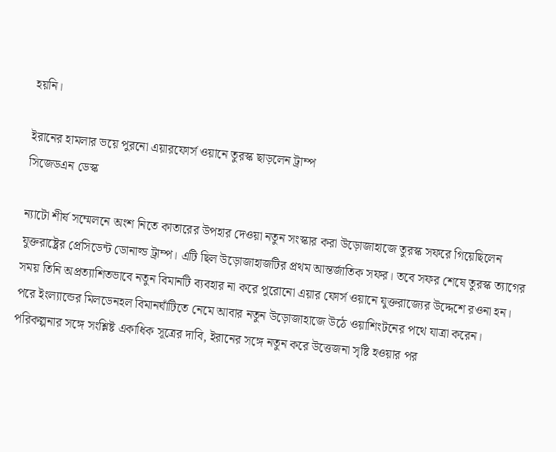হয়নি।

ইরানের হামলার ভয়ে পুরনো এয়ারফোর্স ওয়ানে তুরস্ক ছাড়লেন ট্রাম্প
সিজেডএন ডেস্ক

ন্যাটো শীর্ষ সম্মেলনে অংশ নিতে কাতারের উপহার দেওয়া নতুন সংস্কার করা উড়োজাহাজে তুরস্ক সফরে গিয়েছিলেন যুক্তরাষ্ট্রের প্রেসিডেন্ট ডোনাল্ড ট্রাম্প। এটি ছিল উড়োজাহাজটির প্রথম আন্তর্জাতিক সফর। তবে সফর শেষে তুরস্ক ত্যাগের সময় তিনি অপ্রত্যাশিতভাবে নতুন বিমানটি ব্যবহার না করে পুরোনো এয়ার ফোর্স ওয়ানে যুক্তরাজ্যের উদ্দেশে রওনা হন। পরে ইংল্যান্ডের মিলডেনহল বিমানঘাঁটিতে নেমে আবার নতুন উড়োজাহাজে উঠে ওয়াশিংটনের পথে যাত্রা করেন।
পরিকল্পনার সঙ্গে সংশ্লিষ্ট একাধিক সূত্রের দাবি, ইরানের সঙ্গে নতুন করে উত্তেজনা সৃষ্টি হওয়ার পর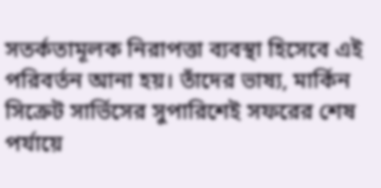সতর্কতামূলক নিরাপত্তা ব্যবস্থা হিসেবে এই পরিবর্তন আনা হয়। তাঁদের ভাষ্য, মার্কিন সিক্রেট সার্ভিসের সুপারিশেই সফরের শেষ পর্যায়ে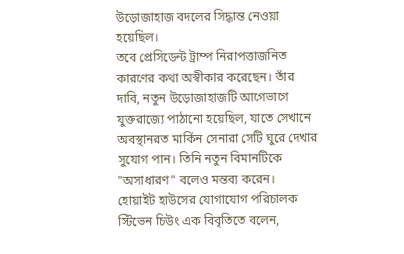উড়োজাহাজ বদলের সিদ্ধান্ত নেওয়া হয়েছিল।
তবে প্রেসিডেন্ট ট্রাম্প নিরাপত্তাজনিত কারণের কথা অস্বীকার করেছেন। তাঁর দাবি, নতুন উড়োজাহাজটি আগেভাগে যুক্তরাজ্যে পাঠানো হয়েছিল, যাতে সেখানে অবস্থানরত মার্কিন সেনারা সেটি ঘুরে দেখার সুযোগ পান। তিনি নতুন বিমানটিকে "অসাধারণ" বলেও মন্তব্য করেন।
হোয়াইট হাউসের যোগাযোগ পরিচালক স্টিভেন চিউং এক বিবৃতিতে বলেন,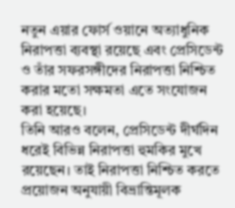নতুন এয়ার ফোর্স ওয়ানে অত্যাধুনিক নিরাপত্তা ব্যবস্থা রয়েছে এবং প্রেসিডেন্ট ও তাঁর সফরসঙ্গীদের নিরাপত্তা নিশ্চিত করার মতো সক্ষমতা এতে সংযোজন করা হয়েছে।
তিনি আরও বলেন, প্রেসিডেন্ট দীর্ঘদিন ধরেই বিভিন্ন নিরাপত্তা হুমকির মুখে রয়েছেন। তাই নিরাপত্তা নিশ্চিত করতে প্রয়োজন অনুযায়ী বিভ্রান্তিমূলক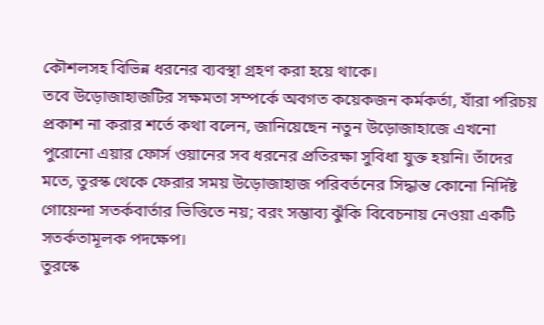কৌশলসহ বিভিন্ন ধরনের ব্যবস্থা গ্রহণ করা হয়ে থাকে।
তবে উড়োজাহাজটির সক্ষমতা সম্পর্কে অবগত কয়েকজন কর্মকর্তা, যাঁরা পরিচয় প্রকাশ না করার শর্তে কথা বলেন, জানিয়েছেন নতুন উড়োজাহাজে এখনো পুরোনো এয়ার ফোর্স ওয়ানের সব ধরনের প্রতিরক্ষা সুবিধা যুক্ত হয়নি। তাঁদের মতে, তুরস্ক থেকে ফেরার সময় উড়োজাহাজ পরিবর্তনের সিদ্ধান্ত কোনো নির্দিষ্ট গোয়েন্দা সতর্কবার্তার ভিত্তিতে নয়; বরং সম্ভাব্য ঝুঁকি বিবেচনায় নেওয়া একটি সতর্কতামূলক পদক্ষেপ।
তুরস্কে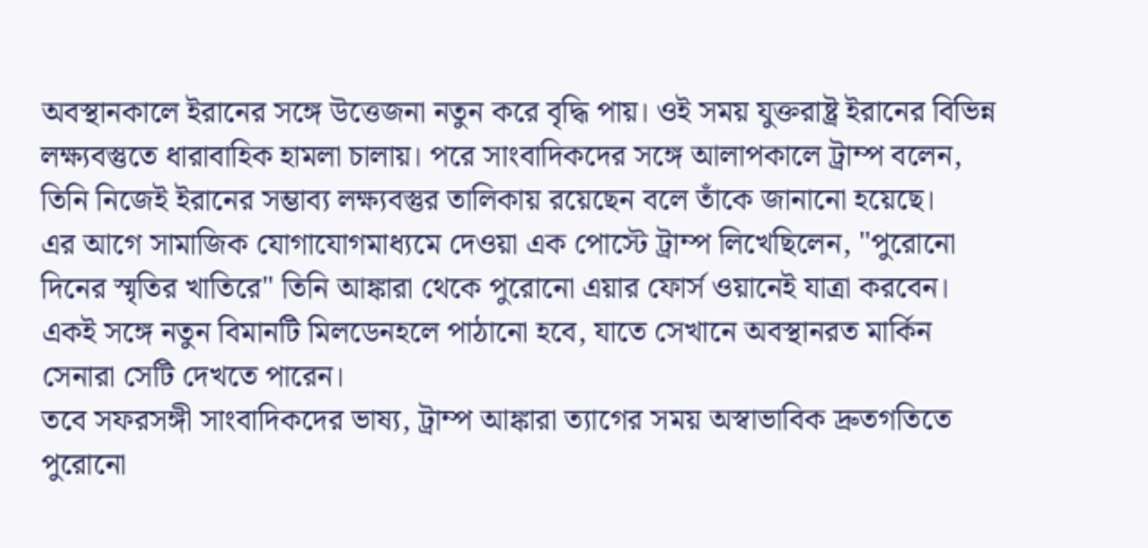অবস্থানকালে ইরানের সঙ্গে উত্তেজনা নতুন করে বৃদ্ধি পায়। ওই সময় যুক্তরাষ্ট্র ইরানের বিভিন্ন লক্ষ্যবস্তুতে ধারাবাহিক হামলা চালায়। পরে সাংবাদিকদের সঙ্গে আলাপকালে ট্রাম্প বলেন, তিনি নিজেই ইরানের সম্ভাব্য লক্ষ্যবস্তুর তালিকায় রয়েছেন বলে তাঁকে জানানো হয়েছে।
এর আগে সামাজিক যোগাযোগমাধ্যমে দেওয়া এক পোস্টে ট্রাম্প লিখেছিলেন, "পুরোনো দিনের স্মৃতির খাতিরে" তিনি আঙ্কারা থেকে পুরোনো এয়ার ফোর্স ওয়ানেই যাত্রা করবেন। একই সঙ্গে নতুন বিমানটি মিলডেনহলে পাঠানো হবে, যাতে সেখানে অবস্থানরত মার্কিন সেনারা সেটি দেখতে পারেন।
তবে সফরসঙ্গী সাংবাদিকদের ভাষ্য, ট্রাম্প আঙ্কারা ত্যাগের সময় অস্বাভাবিক দ্রুতগতিতে পুরোনো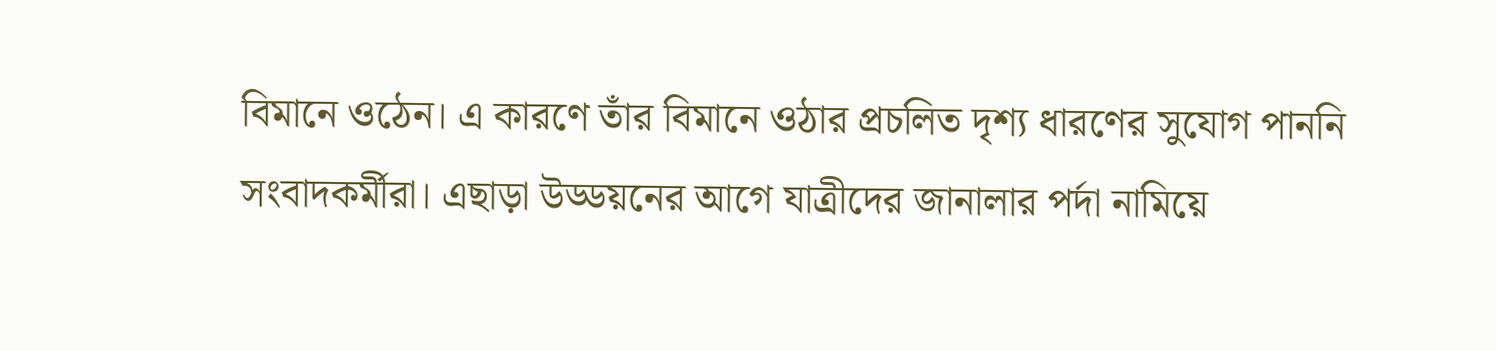বিমানে ওঠেন। এ কারণে তাঁর বিমানে ওঠার প্রচলিত দৃশ্য ধারণের সুযোগ পাননি সংবাদকর্মীরা। এছাড়া উড্ডয়নের আগে যাত্রীদের জানালার পর্দা নামিয়ে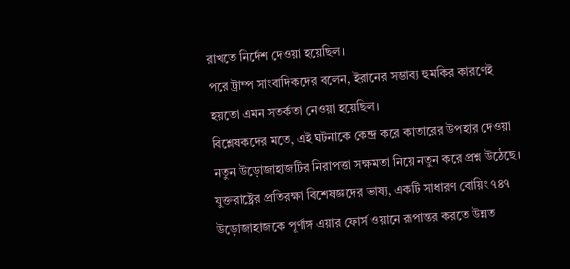রাখতে নির্দেশ দেওয়া হয়েছিল।
পরে ট্রাম্প সাংবাদিকদের বলেন, ইরানের সম্ভাব্য হুমকির কারণেই হয়তো এমন সতর্কতা নেওয়া হয়েছিল।
বিশ্লেষকদের মতে, এই ঘটনাকে কেন্দ্র করে কাতারের উপহার দেওয়া নতুন উড়োজাহাজটির নিরাপত্তা সক্ষমতা নিয়ে নতুন করে প্রশ্ন উঠেছে। যুক্তরাষ্ট্রের প্রতিরক্ষা বিশেষজ্ঞদের ভাষ্য, একটি সাধারণ বোয়িং ৭৪৭ উড়োজাহাজকে পূর্ণাঙ্গ এয়ার ফোর্স ওয়ানে রূপান্তর করতে উন্নত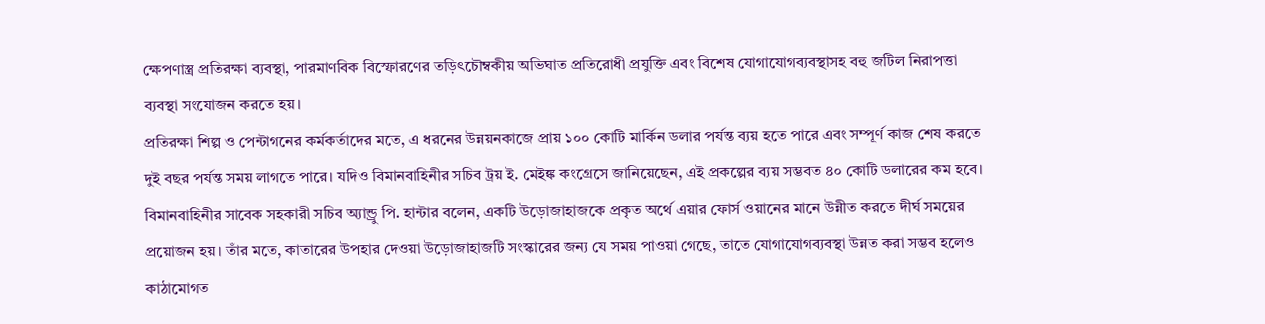ক্ষেপণাস্ত্র প্রতিরক্ষা ব্যবস্থা, পারমাণবিক বিস্ফোরণের তড়িৎচৌম্বকীয় অভিঘাত প্রতিরোধী প্রযুক্তি এবং বিশেষ যোগাযোগব্যবস্থাসহ বহু জটিল নিরাপত্তা ব্যবস্থা সংযোজন করতে হয়।
প্রতিরক্ষা শিল্প ও পেন্টাগনের কর্মকর্তাদের মতে, এ ধরনের উন্নয়নকাজে প্রায় ১০০ কোটি মার্কিন ডলার পর্যন্ত ব্যয় হতে পারে এবং সম্পূর্ণ কাজ শেষ করতে দুই বছর পর্যন্ত সময় লাগতে পারে। যদিও বিমানবাহিনীর সচিব ট্রয় ই. মেইঙ্ক কংগ্রেসে জানিয়েছেন, এই প্রকল্পের ব্যয় সম্ভবত ৪০ কোটি ডলারের কম হবে।
বিমানবাহিনীর সাবেক সহকারী সচিব অ্যান্ড্রু পি. হান্টার বলেন, একটি উড়োজাহাজকে প্রকৃত অর্থে এয়ার ফোর্স ওয়ানের মানে উন্নীত করতে দীর্ঘ সময়ের প্রয়োজন হয়। তাঁর মতে, কাতারের উপহার দেওয়া উড়োজাহাজটি সংস্কারের জন্য যে সময় পাওয়া গেছে, তাতে যোগাযোগব্যবস্থা উন্নত করা সম্ভব হলেও কাঠামোগত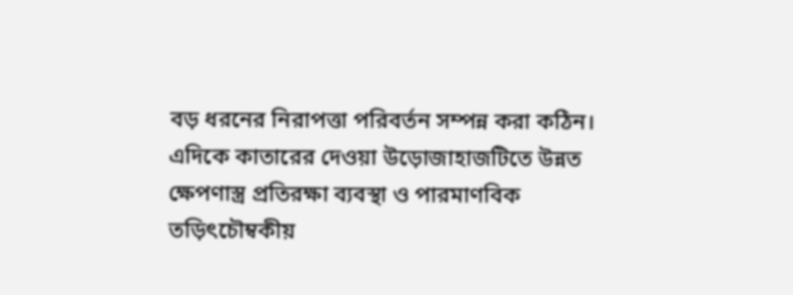বড় ধরনের নিরাপত্তা পরিবর্তন সম্পন্ন করা কঠিন।
এদিকে কাতারের দেওয়া উড়োজাহাজটিতে উন্নত ক্ষেপণাস্ত্র প্রতিরক্ষা ব্যবস্থা ও পারমাণবিক তড়িৎচৌম্বকীয়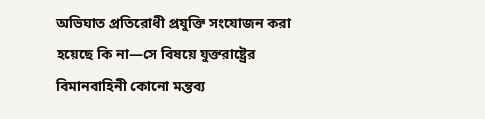অভিঘাত প্রতিরোধী প্রযুক্তি সংযোজন করা হয়েছে কি না—সে বিষয়ে যুক্তরাষ্ট্রের বিমানবাহিনী কোনো মন্তব্য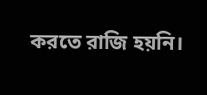করতে রাজি হয়নি।